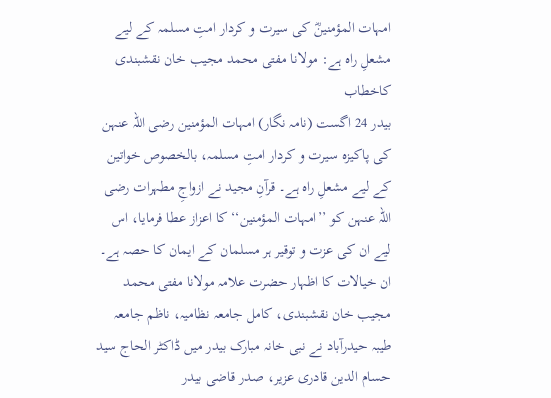امہات المؤمنینؓ کی سیرت و کردار امتِ مسلمہ کے لیے مشعلِ راہ ہے: مولانا مفتی محمد مجیب خان نقشبندی کاخطاب
بیدر 24 اگست (نامہ نگار) امہات المؤمنین رضی اللہ عنہن کی پاکیزہ سیرت و کردار امتِ مسلمہ، بالخصوص خواتین کے لیے مشعلِ راہ ہے۔ قرآنِ مجید نے ازواجِ مطہرات رضی اللہ عنہن کو ’’امہات المؤمنین‘‘ کا اعزاز عطا فرمایا، اس لیے ان کی عزت و توقیر ہر مسلمان کے ایمان کا حصہ ہے۔ ان خیالات کا اظہار حضرت علامہ مولانا مفتی محمد مجیب خان نقشبندی، کامل جامعہ نظامیہ، ناظم جامعہ طیبہ حیدرآباد نے نبی خانہ مبارک بیدر میں ڈاکٹر الحاج سید حسام الدین قادری عزیر، صدر قاضی بیدر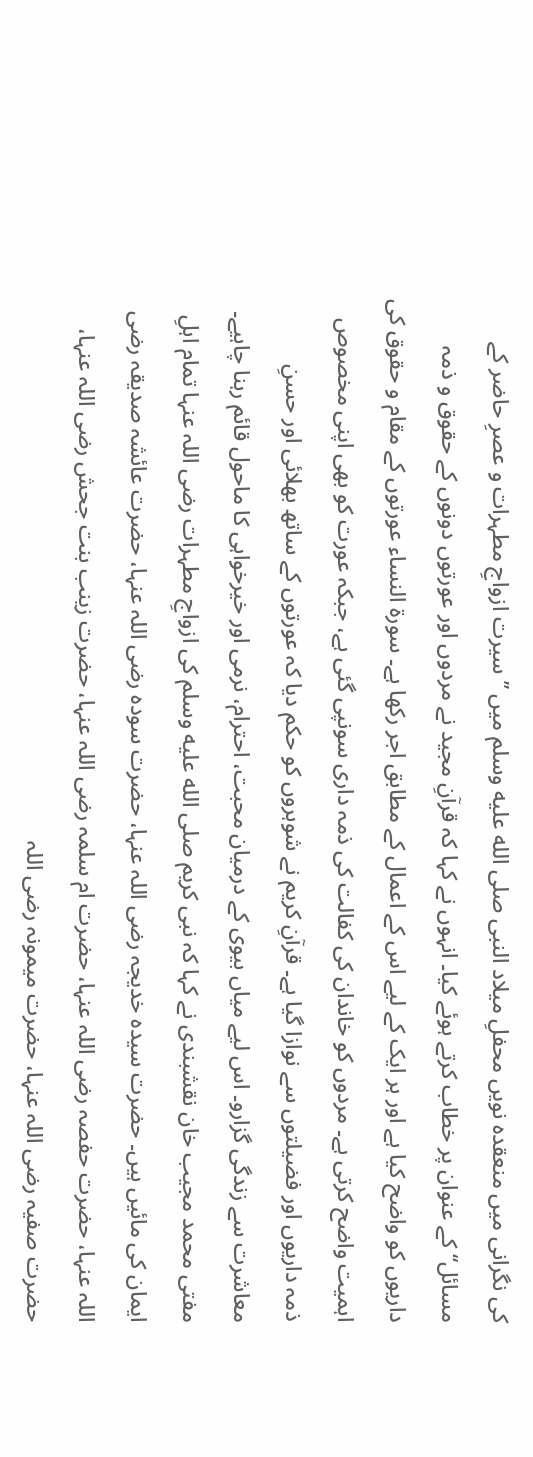کی نگرانی میں منعقدہ نویں محفلِ میلاد النبی صلى الله عليه وسلم میں ’’سیرت ازواجِ مطہرات و عصرِ حاضر کے مسائل‘‘ کے عنوان پر خطاب کرتے ہوئے کیا۔ انہوں نے کہا کہ قرآنِ مجید نے مردوں اور عورتوں دونوں کے حقوق و ذمہ داریوں کو واضح کیا ہے اور ہر ایک کے لیے اس کے اعمال کے مطابق اجر رکھا ہے۔ سورۃ النساء عورتوں کے مقام و حقوق کی اہمیت واضح کرتی ہے۔ مردوں کو خاندان کی کفالت کی ذمہ داری سونپی گئی ہے، جبکہ عورت کو بھی اپنی مخصوص ذمہ داریوں اور فضیلتوں سے نوازا گیا ہے۔ قرآنِ کریم نے شوہروں کو حکم دیا کہ عورتوں کے ساتھ بھلائی اور حسنِ معاشرت سے زندگی گزارو۔ اس لیے میاں بیوی کے درمیان محبت، احترام، نرمی اور خیرخواہی کا ماحول قائم رہنا چاہیے۔ مفتی محمد مجیب خان نقشبندی نے کہا کہ نبی کریم صلى الله عليه وسلم کی ازواجِ مطہرات رضی اللہ عنہا تمام اہلِ ایمان کی مائیں ہیں۔ حضرت سیدہ خدیجہ رضی اللہ عنہا، حضرت سودہ رضی اللہ عنہا، حضرت عائشہ صدیقہ رضی اللہ عنہا، حضرت حفصہ رضی اللہ عنہا، حضرت ام سلمہ رضی اللہ عنہا، حضرت زینب بنت جحش رضی اللہ عنہا، حضرت صفیہ رضی اللہ عنہا، حضرت میمونہ رضی اللہ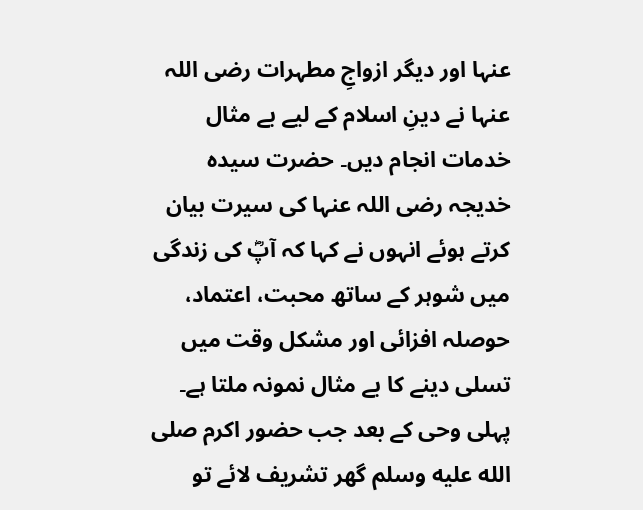عنہا اور دیگر ازواجِ مطہرات رضی اللہ عنہا نے دینِ اسلام کے لیے بے مثال خدمات انجام دیں۔ حضرت سیدہ خدیجہ رضی اللہ عنہا کی سیرت بیان کرتے ہوئے انہوں نے کہا کہ آپؓ کی زندگی میں شوہر کے ساتھ محبت، اعتماد، حوصلہ افزائی اور مشکل وقت میں تسلی دینے کا بے مثال نمونہ ملتا ہے۔ پہلی وحی کے بعد جب حضور اکرم صلى الله عليه وسلم گھر تشریف لائے تو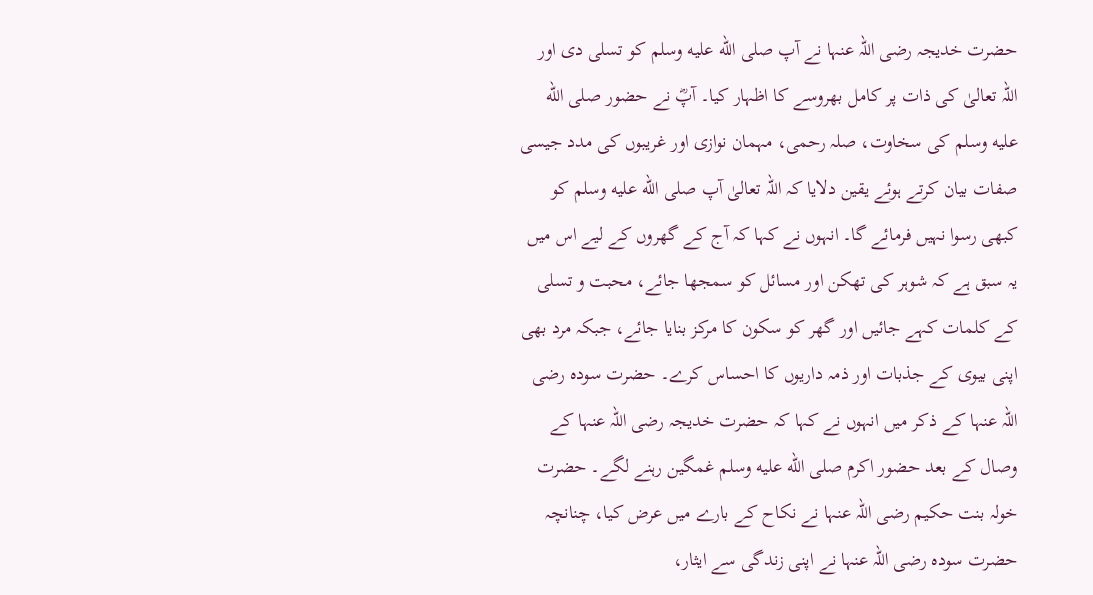حضرت خدیجہ رضی اللہ عنہا نے آپ صلى الله عليه وسلم کو تسلی دی اور اللہ تعالیٰ کی ذات پر کامل بھروسے کا اظہار کیا۔ آپؓ نے حضور صلى الله عليه وسلم کی سخاوت، صلہ رحمی، مہمان نوازی اور غریبوں کی مدد جیسی صفات بیان کرتے ہوئے یقین دلایا کہ اللہ تعالیٰ آپ صلى الله عليه وسلم کو کبھی رسوا نہیں فرمائے گا۔ انہوں نے کہا کہ آج کے گھروں کے لیے اس میں یہ سبق ہے کہ شوہر کی تھکن اور مسائل کو سمجھا جائے، محبت و تسلی کے کلمات کہے جائیں اور گھر کو سکون کا مرکز بنایا جائے، جبکہ مرد بھی اپنی بیوی کے جذبات اور ذمہ داریوں کا احساس کرے۔ حضرت سودہ رضی اللہ عنہا کے ذکر میں انہوں نے کہا کہ حضرت خدیجہ رضی اللہ عنہا کے وصال کے بعد حضور اکرم صلى الله عليه وسلم غمگین رہنے لگے۔ حضرت خولہ بنت حکیم رضی اللہ عنہا نے نکاح کے بارے میں عرض کیا، چنانچہ حضرت سودہ رضی اللہ عنہا نے اپنی زندگی سے ایثار،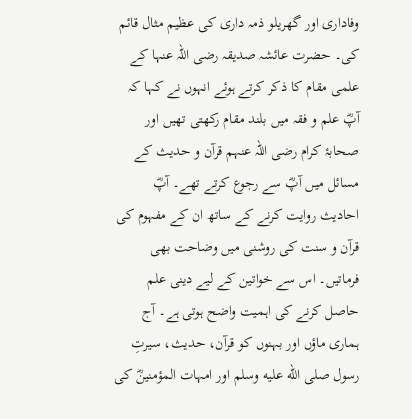وفاداری اور گھریلو ذمہ داری کی عظیم مثال قائم کی۔ حضرت عائشہ صدیقہ رضی اللہ عنہا کے علمی مقام کا ذکر کرتے ہوئے انہوں نے کہا کہ آپؓ علم و فقہ میں بلند مقام رکھتی تھیں اور صحابۂ کرام رضی اللہ عنہم قرآن و حدیث کے مسائل میں آپؓ سے رجوع کرتے تھے۔ آپؓ احادیث روایت کرنے کے ساتھ ان کے مفہوم کی قرآن و سنت کی روشنی میں وضاحت بھی فرماتیں۔ اس سے خواتین کے لیے دینی علم حاصل کرنے کی اہمیت واضح ہوتی ہے۔ آج ہماری ماؤں اور بہنوں کو قرآن، حدیث، سیرتِ رسول صلى الله عليه وسلم اور امہات المؤمنینؓ کی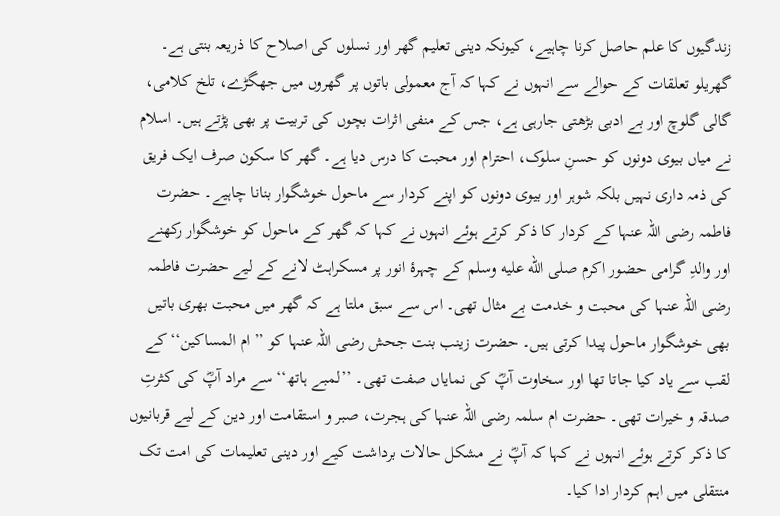زندگیوں کا علم حاصل کرنا چاہیے، کیونکہ دینی تعلیم گھر اور نسلوں کی اصلاح کا ذریعہ بنتی ہے۔ گھریلو تعلقات کے حوالے سے انہوں نے کہا کہ آج معمولی باتوں پر گھروں میں جھگڑے، تلخ کلامی، گالی گلوچ اور بے ادبی بڑھتی جارہی ہے، جس کے منفی اثرات بچوں کی تربیت پر بھی پڑتے ہیں۔ اسلام نے میاں بیوی دونوں کو حسنِ سلوک، احترام اور محبت کا درس دیا ہے۔ گھر کا سکون صرف ایک فریق کی ذمہ داری نہیں بلکہ شوہر اور بیوی دونوں کو اپنے کردار سے ماحول خوشگوار بنانا چاہیے۔ حضرت فاطمہ رضی اللہ عنہا کے کردار کا ذکر کرتے ہوئے انہوں نے کہا کہ گھر کے ماحول کو خوشگوار رکھنے اور والدِ گرامی حضور اکرم صلى الله عليه وسلم کے چہرۂ انور پر مسکراہٹ لانے کے لیے حضرت فاطمہ رضی اللہ عنہا کی محبت و خدمت بے مثال تھی۔ اس سے سبق ملتا ہے کہ گھر میں محبت بھری باتیں بھی خوشگوار ماحول پیدا کرتی ہیں۔ حضرت زینب بنت جحش رضی اللہ عنہا کو ’’ام المساکین‘‘ کے لقب سے یاد کیا جاتا تھا اور سخاوت آپؓ کی نمایاں صفت تھی۔ ’’لمبے ہاتھ‘‘ سے مراد آپؓ کی کثرتِ صدقہ و خیرات تھی۔ حضرت ام سلمہ رضی اللہ عنہا کی ہجرت، صبر و استقامت اور دین کے لیے قربانیوں کا ذکر کرتے ہوئے انہوں نے کہا کہ آپؓ نے مشکل حالات برداشت کیے اور دینی تعلیمات کی امت تک منتقلی میں اہم کردار ادا کیا۔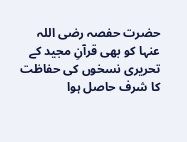حضرت حفصہ رضی اللہ عنہا کو بھی قرآنِ مجید کے تحریری نسخوں کی حفاظت کا شرف حاصل ہوا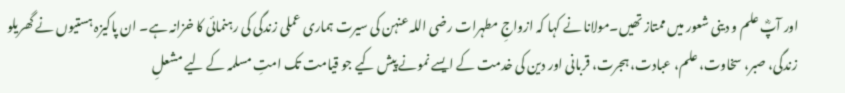اور آپؓ علم و دینی شعور میں ممتاز تھیں۔مولانا نے کہا کہ ازواجِ مطہرات رضی اللہ عنہن کی سیرت ہماری عملی زندگی کی رہنمائی کا خزانہ ہے۔ ان پاکیزہ ہستیوں نے گھریلو زندگی، صبر، سخاوت، علم، عبادت، ہجرت، قربانی اور دین کی خدمت کے ایسے نمونے پیش کیے جو قیامت تک امتِ مسلمہ کے لیے مشعلِ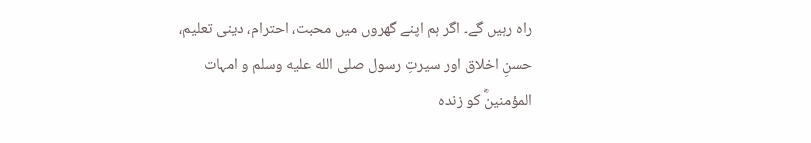راہ رہیں گے۔ اگر ہم اپنے گھروں میں محبت، احترام، دینی تعلیم، حسنِ اخلاق اور سیرتِ رسول صلى الله عليه وسلم و امہات المؤمنینؓ کو زندہ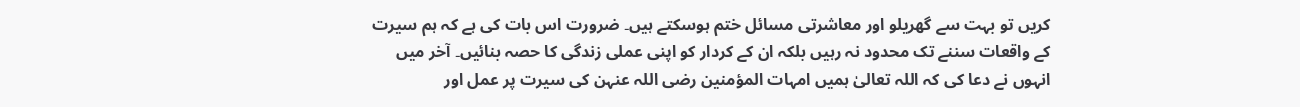کریں تو بہت سے گھریلو اور معاشرتی مسائل ختم ہوسکتے ہیں۔ ضرورت اس بات کی ہے کہ ہم سیرت کے واقعات سننے تک محدود نہ رہیں بلکہ ان کے کردار کو اپنی عملی زندگی کا حصہ بنائیں۔ آخر میں انہوں نے دعا کی کہ اللہ تعالیٰ ہمیں امہات المؤمنین رضی اللہ عنہن کی سیرت پر عمل اور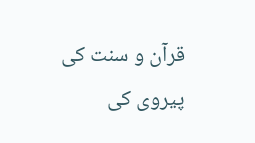قرآن و سنت کی پیروی کی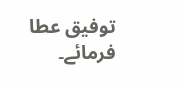توفیق عطا فرمائے۔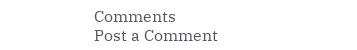Comments
Post a Comment